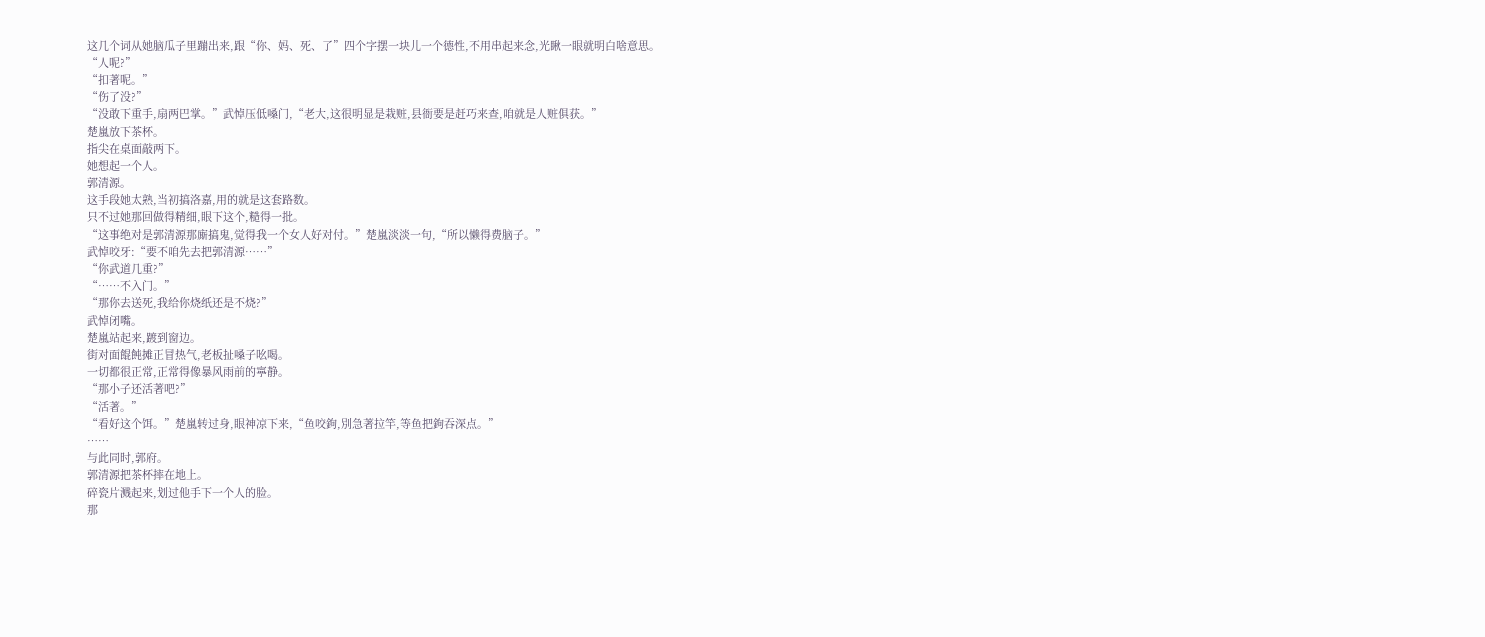这几个词从她脑瓜子里蹦出来,跟“你、妈、死、了”四个字摆一块儿一个德性,不用串起来念,光瞅一眼就明白啥意思。
“人呢?”
“扣著呢。”
“伤了没?”
“没敢下重手,扇两巴掌。”武悼压低嗓门,“老大,这很明显是栽赃,县衙要是赶巧来查,咱就是人赃俱获。”
楚嵐放下茶杯。
指尖在桌面敲两下。
她想起一个人。
郭清源。
这手段她太熟,当初搞洛嘉,用的就是这套路数。
只不过她那回做得精细,眼下这个,糙得一批。
“这事绝对是郭清源那廝搞鬼,觉得我一个女人好对付。”楚嵐淡淡一句,“所以懒得费脑子。”
武悼咬牙:“要不咱先去把郭清源……”
“你武道几重?”
“……不入门。”
“那你去送死,我给你烧纸还是不烧?”
武悼闭嘴。
楚嵐站起来,踱到窗边。
街对面餛飩摊正冒热气,老板扯嗓子吆喝。
一切都很正常,正常得像暴风雨前的寧静。
“那小子还活著吧?”
“活著。”
“看好这个饵。”楚嵐转过身,眼神凉下来,“鱼咬鉤,別急著拉竿,等鱼把鉤吞深点。”
……
与此同时,郭府。
郭清源把茶杯摔在地上。
碎瓷片溅起来,划过他手下一个人的脸。
那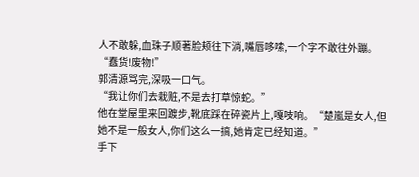人不敢躲,血珠子顺著脸颊往下淌,嘴唇哆嗦,一个字不敢往外蹦。
“蠢货!废物!”
郭清源骂完,深吸一口气。
“我让你们去栽赃,不是去打草惊蛇。”
他在堂屋里来回踱步,靴底踩在碎瓷片上,嘎吱响。“楚嵐是女人,但她不是一般女人,你们这么一搞,她肯定已经知道。”
手下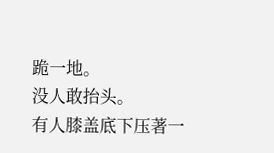跪一地。
没人敢抬头。
有人膝盖底下压著一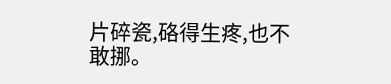片碎瓷,硌得生疼,也不敢挪。